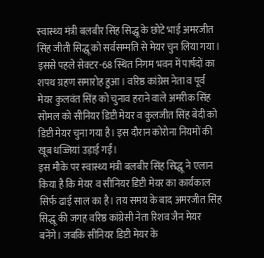स्वास्थ्य मंत्री बलबीर सिंह सिद्धू के छोटे भाई अमरजीत सिंह जीती सिद्धू को सर्वसम्मति से मेयर चुन लिया गया। इससे पहले सेक्टर-68 स्थित निगम भवन में पार्षदों का शपथ ग्रहण समारोह हुआ। वरिष्ठ कांग्रेस नेता व पूर्व मेयर कुलवंत सिंह को चुनाव हराने वाले अमरीक सिंह सोमल को सीनियर डिप्टी मेयर व कुलजीत सिंह बेदी को डिप्टी मेयर चुना गया है। इस दौरान कोरोना नियमों की खूब धज्जियां उड़ाई गईं।
इस मौके पर स्वास्थ्य मंत्री बलबीर सिंह सिद्धू ने एलान किया है कि मेयर व सीनियर डिप्टी मेयर का कार्यकाल सिर्फ ढाई साल का है। तय समय के बाद अमरजीत सिंह सिद्धू की जगह वरिष्ठ कांग्रेसी नेता रिशव जैन मेयर बनेंगे। जबकि सीनियर डिप्टी मेयर के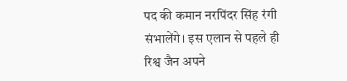पद की कमान नरपिंदर सिंह रंगी संभालेंगे। इस एलान से पहले ही रिश्व जैन अपने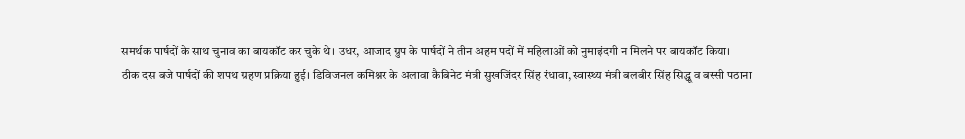समर्थक पार्षदों के साथ चुनाव का बायकॉट कर चुके थे। उधर, आजाद ग्रुप के पार्षदों ने तीन अहम पदों में महिलाओं को नुमाइंदगी न मिलने पर बायकॉट किया।
ठीक दस बजे पार्षदों की शपथ ग्रहण प्रक्रिया हुई। डिविजनल कमिश्नर के अलावा कैबिनेट मंत्री सुखजिंदर सिंह रंधावा, स्वास्थ्य मंत्री बलबीर सिंह सिद्धू व बस्सी पठाना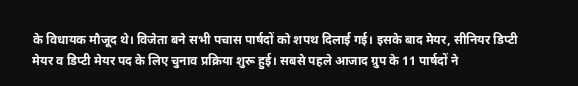के विधायक मौजूद थे। विजेता बने सभी पचास पार्षदों को शपथ दिलाई गई। इसके बाद मेयर, सीनियर डिप्टी मेयर व डिप्टी मेयर पद के लिए चुनाव प्रक्रिया शुरू हुई। सबसे पहले आजाद ग्रुप के 11 पार्षदों ने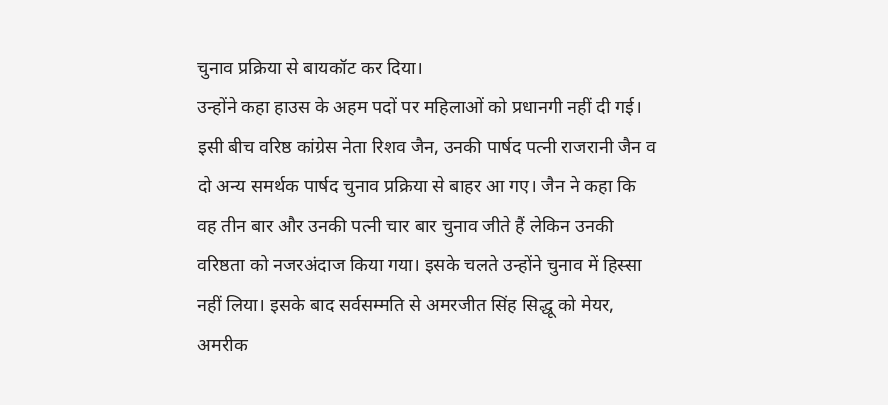चुनाव प्रक्रिया से बायकॉट कर दिया।
उन्होंने कहा हाउस के अहम पदों पर महिलाओं को प्रधानगी नहीं दी गई। इसी बीच वरिष्ठ कांग्रेस नेता रिशव जैन, उनकी पार्षद पत्नी राजरानी जैन व दो अन्य समर्थक पार्षद चुनाव प्रक्रिया से बाहर आ गए। जैन ने कहा कि वह तीन बार और उनकी पत्नी चार बार चुनाव जीते हैं लेकिन उनकी वरिष्ठता को नजरअंदाज किया गया। इसके चलते उन्होंने चुनाव में हिस्सा नहीं लिया। इसके बाद सर्वसम्मति से अमरजीत सिंह सिद्धू को मेयर, अमरीक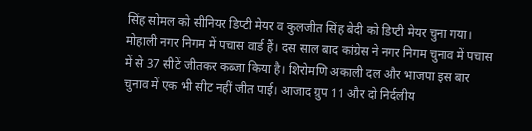सिंह सोमल को सीनियर डिप्टी मेयर व कुलजीत सिंह बेदी को डिप्टी मेयर चुना गया।
मोहाली नगर निगम में पचास वार्ड हैं। दस साल बाद कांग्रेस ने नगर निगम चुनाव में पचास में से 37 सीटें जीतकर कब्जा किया है। शिरोमणि अकाली दल और भाजपा इस बार चुनाव में एक भी सीट नहीं जीत पाई। आजाद ग्रुप 11 और दो निर्दलीय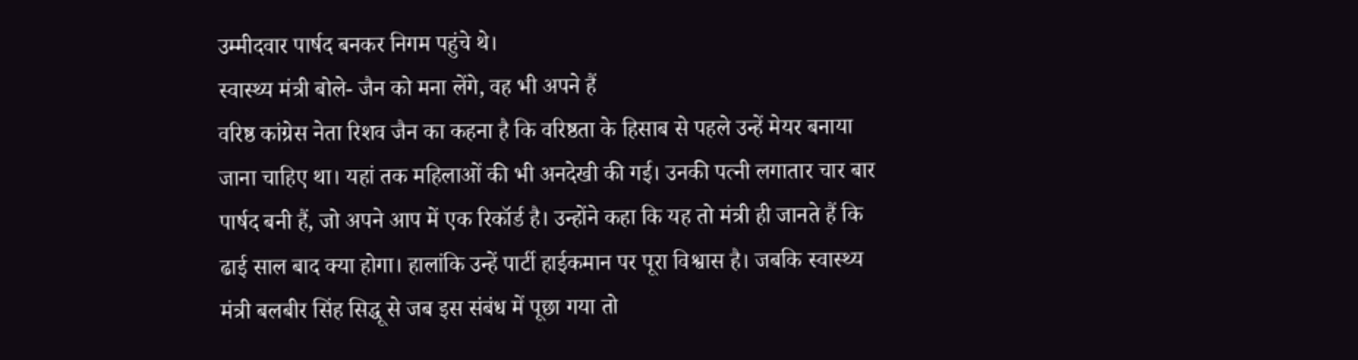उम्मीदवार पार्षद बनकर निगम पहुंचे थे।
स्वास्थ्य मंत्री बोले- जैन को मना लेंगे, वह भी अपने हैं
वरिष्ठ कांग्रेस नेता रिशव जैन का कहना है कि वरिष्ठता के हिसाब से पहले उन्हें मेयर बनाया जाना चाहिए था। यहां तक महिलाओं की भी अनदेखी की गई। उनकी पत्नी लगातार चार बार पार्षद बनी हैं, जो अपने आप में एक रिकॉर्ड है। उन्होंने कहा कि यह तो मंत्री ही जानते हैं कि ढाई साल बाद क्या होगा। हालांकि उन्हें पार्टी हाईकमान पर पूरा विश्वास है। जबकि स्वास्थ्य मंत्री बलबीर सिंह सिद्धू से जब इस संबंध में पूछा गया तो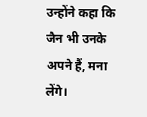उन्होंने कहा कि जैन भी उनके अपने हैं, मना लेंगे।